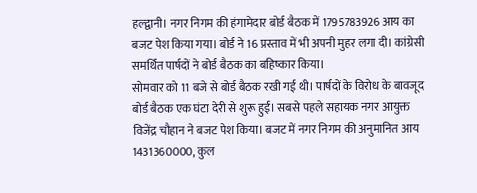हल्द्वानी। नगर निगम की हंगामेदार बोर्ड बैठक में 1795783926 आय का बजट पेश किया गया। बोर्ड ने 16 प्रस्ताव में भी अपनी मुहर लगा दी। कांग्रेसी समर्थित पार्षदों ने बोर्ड बैठक का बहिष्कार किया।
सोमवार को 11 बजे से बोर्ड बैठक रखी गई थी। पार्षदों के विरोध के बावजूद बोर्ड बैठक एक घंटा देरी से शुरू हुई। सबसे पहले सहायक नगर आयुक्त विजेंद्र चौहान ने बजट पेश किया। बजट में नगर निगम की अनुमानित आय 1431360000, कुल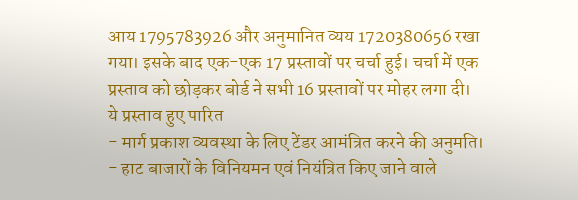आय 1795783926 और अनुमानित व्यय 1720380656 रखा गया। इसके बाद एक-एक 17 प्रस्तावों पर चर्चा हुई। चर्चा में एक प्रस्ताव को छोड़कर बोर्ड ने सभी 16 प्रस्तावों पर मोहर लगा दी।
ये प्रस्ताव हुए पारित
- मार्ग प्रकाश व्यवस्था के लिए टेंडर आमंत्रित करने की अनुमति।
- हाट बाजारों के विनियमन एवं नियंत्रित किए जाने वाले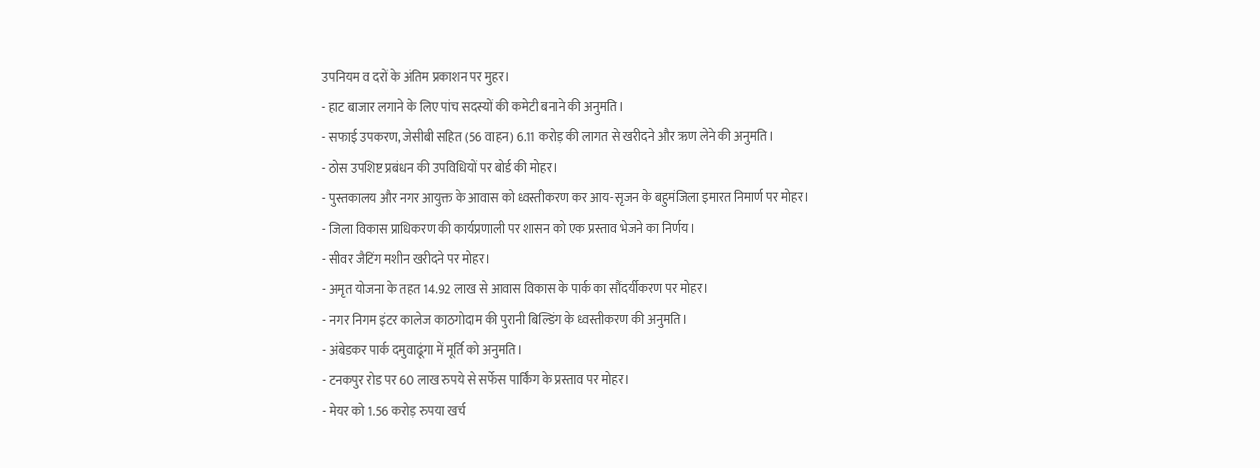उपनियम व दरों के अंतिम प्रकाशन पर मुहर।
- हाट बाजार लगाने के लिए पांच सदस्यों की कमेटी बनाने की अनुमति।
- सफाई उपकरण, जेसीबी सहित (56 वाहन) 6.11 करोड़ की लागत से खरीदने और ऋण लेने की अनुमति।
- ठोस उपशिष्ट प्रबंधन की उपविधियों पर बोर्ड की मोहर।
- पुस्तकालय और नगर आयुक्त के आवास को ध्वस्तीकरण कर आय-सृजन के बहुमंजिला इमारत निमार्ण पर मोहर।
- जिला विकास प्राधिकरण की कार्यप्रणाली पर शासन को एक प्रस्ताव भेजने का निर्णय।
- सीवर जैटिंग मशीन खरीदने पर मोहर।
- अमृत योजना के तहत 14.92 लाख से आवास विकास के पार्क का सौंदर्यीकरण पर मोहर।
- नगर निगम इंटर कालेज काठगोदाम की पुरानी बिल्डिंग के ध्वस्तीकरण की अनुमति।
- अंबेडकर पार्क दमुवाढूंगा में मूर्ति को अनुमति।
- टनकपुर रोड पर 60 लाख रुपये से सर्फेस पार्किंग के प्रस्ताव पर मोहर।
- मेयर को 1.56 करोड़ रुपया खर्च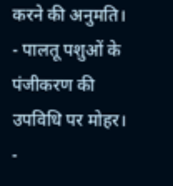करने की अनुमति।
- पालतू पशुओं के पंजीकरण की उपविधि पर मोहर।
-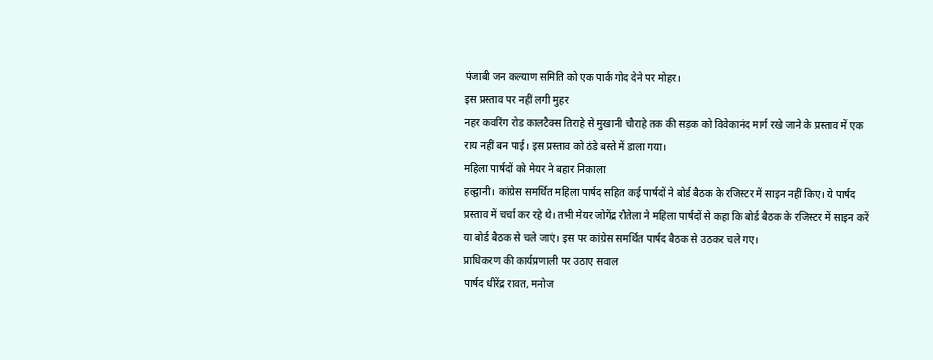पंजाबी जन कल्याण समिति को एक पार्क गोद देने पर मोहर।
इस प्रस्ताव पर नहीं लगी मुहर
नहर कवरिंग रोड कालटैक्स तिराहे से मुखानी चौराहे तक की सड़क को विवेकानंद मार्ग रखे जाने के प्रस्ताव में एक राय नहीं बन पाई। इस प्रस्ताव को ठंडे बस्ते में डाला गया।
महिला पार्षदों को मेयर ने बहार निकाला
हल्द्वानी। कांग्रेस समर्थित महिला पार्षद सहित कई पार्षदों ने बोर्ड बैठक के रजिस्टर में साइन नहीं किए। ये पार्षद प्रस्ताव में चर्चा कर रहे थे। तभी मेयर जोगेंद्र रौतेला ने महिला पार्षदों से कहा कि बोर्ड बैठक के रजिस्टर में साइन करें या बोर्ड बैठक से चले जाएं। इस पर कांग्रेस समर्थित पार्षद बैठक से उठकर चले गए।
प्राधिकरण की कार्यप्रणाली पर उठाए सवाल
पार्षद धीरेंद्र रावत, मनोज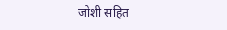जोशी सहित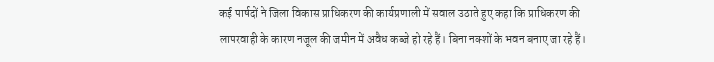कई पार्षदों ने जिला विकास प्राधिकरण की कार्यप्रणाली में सवाल उठाते हुए कहा कि प्राधिकरण की लापरवाही के कारण नजूल की जमीन में अवैध कब्जे हो रहे हैं। बिना नक्शों के भवन बनाए जा रहे हैं।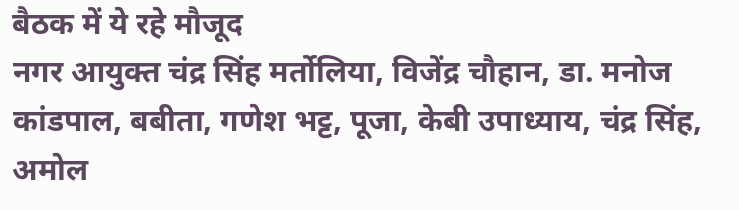बैठक में ये रहे मौजूद
नगर आयुक्त चंद्र सिंह मर्तोलिया, विजेंद्र चौहान, डा. मनोज कांडपाल, बबीता, गणेश भट्ट, पूजा, केबी उपाध्याय, चंद्र सिंह, अमोल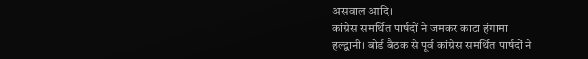असवाल आदि।
कांग्रेस समर्थित पार्षदों ने जमकर काटा हंगामा
हल्द्वानी। बोर्ड बैठक से पूर्व कांग्रेस समर्थित पार्षदों ने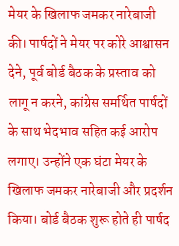मेयर के खिलाफ जमकर नारेबाजी की। पार्षदों ने मेयर पर कोरे आश्वासन देने, पूर्व बोर्ड बैठक के प्रस्ताव को लागू न करने, कांग्रेस समर्थित पार्षदों के साथ भेदभाव सहित कई आरोप लगाए। उन्होंने एक घंटा मेयर के खिलाफ जमकर नारेबाजी और प्रदर्शन किया। बोर्ड बैठक शुरू होते ही पार्षद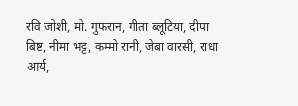रवि जोशी, मो. गुफरान, गीता ब्लूटिया, दीपा बिष्ट, नीमा भट्ट, कम्मो रानी, जेबा वारसी, राधा आर्य,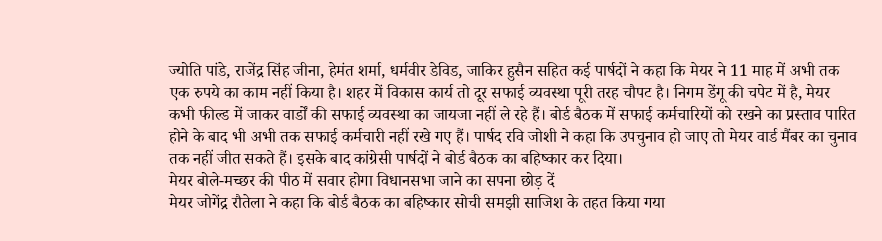ज्योति पांडे, राजेंद्र सिंह जीना, हेमंत शर्मा, धर्मवीर डेविड, जाकिर हुसैन सहित कई पार्षदों ने कहा कि मेयर ने 11 माह में अभी तक एक रुपये का काम नहीं किया है। शहर में विकास कार्य तो दूर सफाई व्यवस्था पूरी तरह चौपट है। निगम डेंगू की चपेट में है, मेयर कभी फील्ड में जाकर वार्डों की सफाई व्यवस्था का जायजा नहीं ले रहे हैं। बोर्ड बैठक में सफाई कर्मचारियों को रखने का प्रस्ताव पारित होने के बाद भी अभी तक सफाई कर्मचारी नहीं रखे गए हैं। पार्षद रवि जोशी ने कहा कि उपचुनाव हो जाए तो मेयर वार्ड मैंबर का चुनाव तक नहीं जीत सकते हैं। इसके बाद कांग्रेसी पार्षदों ने बोर्ड बैठक का बहिष्कार कर दिया।
मेयर बोले-मच्छर की पीठ में सवार होगा विधानसभा जाने का सपना छोड़ दें
मेयर जोगेंद्र रौतेला ने कहा कि बोर्ड बैठक का बहिष्कार सोची समझी साजिश के तहत किया गया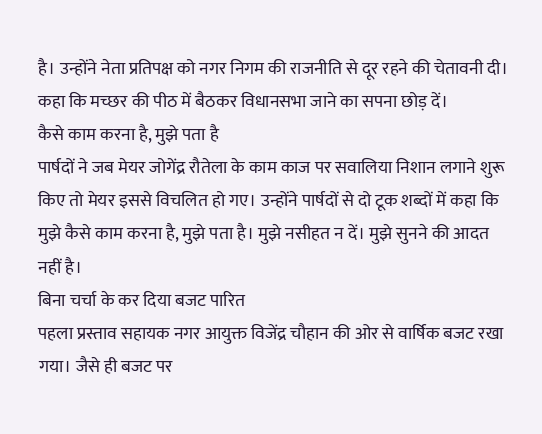है। उन्होंने नेता प्रतिपक्ष को नगर निगम की राजनीति से दूर रहने की चेतावनी दी। कहा कि मच्छर की पीठ में बैठकर विधानसभा जाने का सपना छोड़ दें।
कैसे काम करना है, मुझे पता है
पार्षदों ने जब मेयर जोगेंद्र रौतेला के काम काज पर सवालिया निशान लगाने शुरू किए तो मेयर इससे विचलित हो गए। उन्होंने पार्षदों से दो टूक शब्दों में कहा कि मुझे कैसे काम करना है, मुझे पता है। मुझे नसीहत न दें। मुझे सुनने की आदत नहीं है।
बिना चर्चा के कर दिया बजट पारित
पहला प्रस्ताव सहायक नगर आयुक्त विजेंद्र चौहान की ओर से वार्षिक बजट रखा गया। जैसे ही बजट पर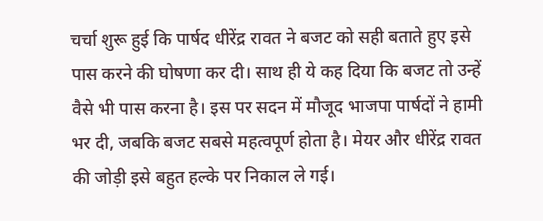चर्चा शुरू हुई कि पार्षद धीरेंद्र रावत ने बजट को सही बताते हुए इसे पास करने की घोषणा कर दी। साथ ही ये कह दिया कि बजट तो उन्हें वैसे भी पास करना है। इस पर सदन में मौजूद भाजपा पार्षदों ने हामी भर दी, जबकि बजट सबसे महत्वपूर्ण होता है। मेयर और धीरेंद्र रावत की जोड़ी इसे बहुत हल्के पर निकाल ले गई।